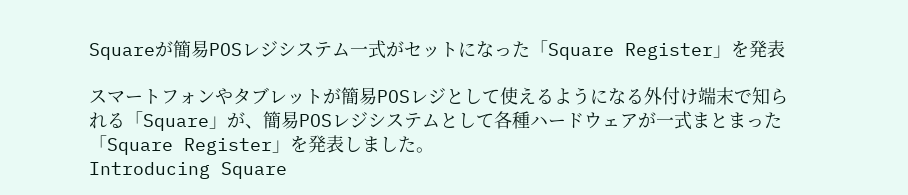Squareが簡易POSレジシステム一式がセットになった「Square Register」を発表

スマートフォンやタブレットが簡易POSレジとして使えるようになる外付け端末で知られる「Square」が、簡易POSレジシステムとして各種ハードウェアが一式まとまった「Square Register」を発表しました。
Introducing Square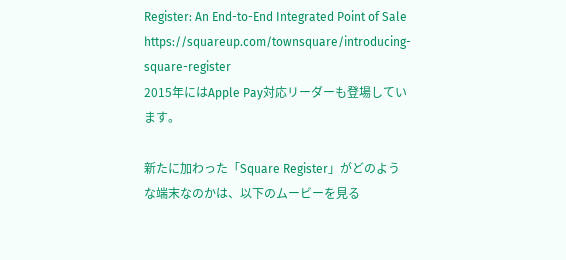Register: An End-to-End Integrated Point of Sale
https://squareup.com/townsquare/introducing-square-register
2015年にはApple Pay対応リーダーも登場しています。

新たに加わった「Square Register」がどのような端末なのかは、以下のムービーを見る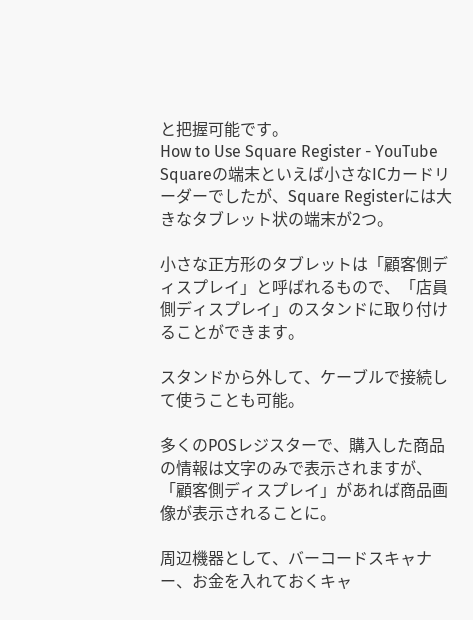と把握可能です。
How to Use Square Register - YouTube
Squareの端末といえば小さなICカードリーダーでしたが、Square Registerには大きなタブレット状の端末が2つ。

小さな正方形のタブレットは「顧客側ディスプレイ」と呼ばれるもので、「店員側ディスプレイ」のスタンドに取り付けることができます。

スタンドから外して、ケーブルで接続して使うことも可能。

多くのPOSレジスターで、購入した商品の情報は文字のみで表示されますが、「顧客側ディスプレイ」があれば商品画像が表示されることに。

周辺機器として、バーコードスキャナー、お金を入れておくキャ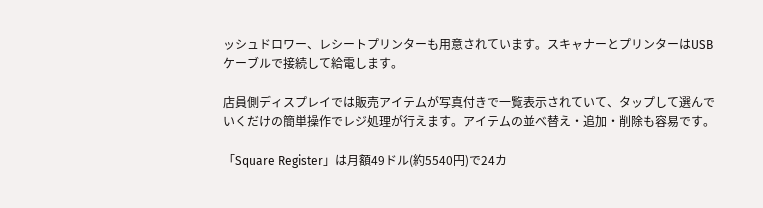ッシュドロワー、レシートプリンターも用意されています。スキャナーとプリンターはUSBケーブルで接続して給電します。

店員側ディスプレイでは販売アイテムが写真付きで一覧表示されていて、タップして選んでいくだけの簡単操作でレジ処理が行えます。アイテムの並べ替え・追加・削除も容易です。

「Square Register」は月額49ドル(約5540円)で24カ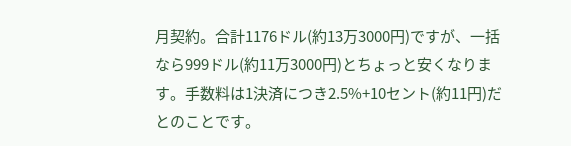月契約。合計1176ドル(約13万3000円)ですが、一括なら999ドル(約11万3000円)とちょっと安くなります。手数料は1決済につき2.5%+10セント(約11円)だとのことです。